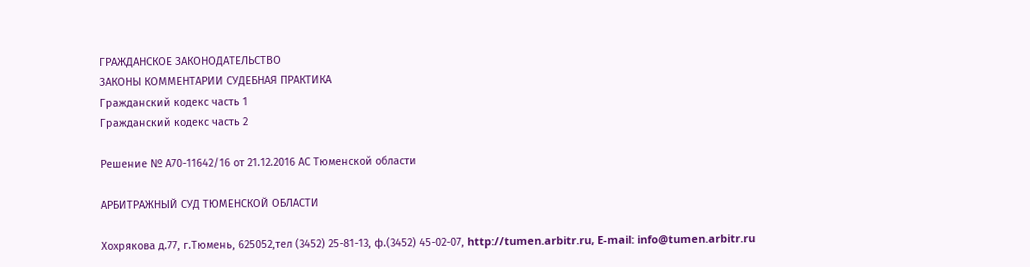ГРАЖДАНСКОЕ ЗАКОНОДАТЕЛЬСТВО
ЗАКОНЫ КОММЕНТАРИИ СУДЕБНАЯ ПРАКТИКА
Гражданский кодекс часть 1
Гражданский кодекс часть 2

Решение № А70-11642/16 от 21.12.2016 АС Тюменской области

АРБИТРАЖНЫЙ СУД ТЮМЕНСКОЙ ОБЛАСТИ

Хохрякова д.77, г.Тюмень, 625052,тел (3452) 25-81-13, ф.(3452) 45-02-07, http://tumen.arbitr.ru, E-mail: info@tumen.arbitr.ru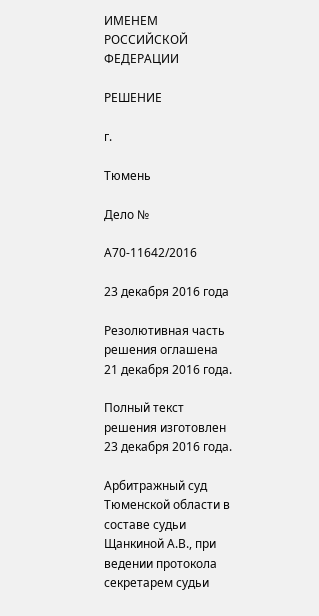ИМЕНЕМ РОССИЙСКОЙ ФЕДЕРАЦИИ

РЕШЕНИЕ

г.

Тюмень

Дело №

А70-11642/2016

23 декабря 2016 года

Резолютивная часть решения оглашена 21 декабря 2016 года.

Полный текст решения изготовлен 23 декабря 2016 года.

Арбитражный суд Тюменской области в составе судьи Щанкиной А.В., при ведении протокола секретарем судьи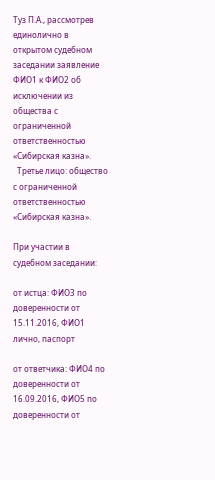Туз П.А., рассмотрев единолично в открытом судебном заседании заявление ФИО1 к ФИО2 об исключении из общества с ограниченной ответственностью «Сибирская казна».
  Третье лицо: общество с ограниченной ответственностью «Сибирская казна».

При участии в судебном заседании:

от истца: ФИО3 по доверенности от 15.11.2016, ФИО1 лично, паспорт

от ответчика: ФИО4 по доверенности от 16.09.2016, ФИО5 по доверенности от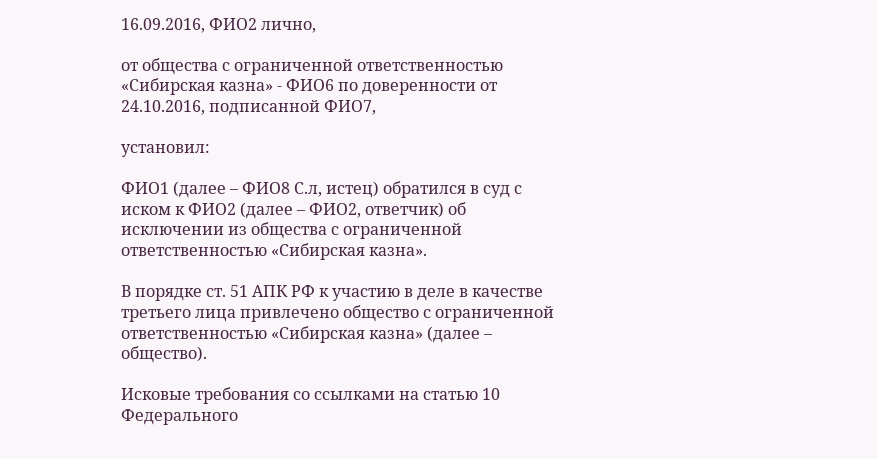16.09.2016, ФИО2 лично,

от общества с ограниченной ответственностью «Сибирская казна» - ФИО6 по доверенности от 24.10.2016, подписанной ФИО7,

установил:

ФИО1 (далее – ФИО8 С.л, истец) обратился в суд с иском к ФИО2 (далее – ФИО2, ответчик) об исключении из общества с ограниченной ответственностью «Сибирская казна».

В порядке ст. 51 АПК РФ к участию в деле в качестве третьего лица привлечено общество с ограниченной ответственностью «Сибирская казна» (далее – общество).

Исковые требования со ссылками на статью 10 Федерального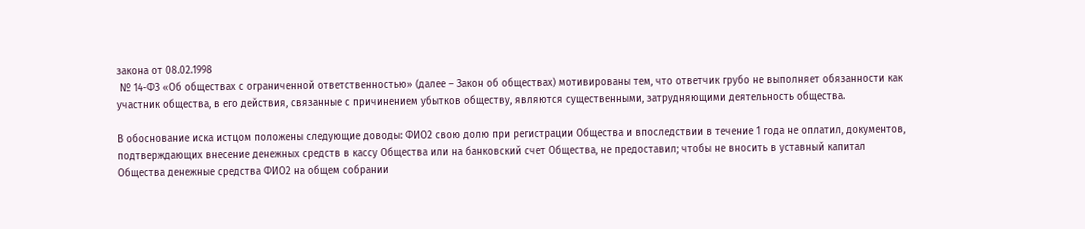закона от 08.02.1998
 № 14-ФЗ «Об обществах с ограниченной ответственностью» (далее – Закон об обществах) мотивированы тем, что ответчик грубо не выполняет обязанности как участник общества, в его действия, связанные с причинением убытков обществу, являются существенными, затрудняющими деятельность общества.

В обоснование иска истцом положены следующие доводы: ФИО2 свою долю при регистрации Общества и впоследствии в течение 1 года не оплатил, документов, подтверждающих внесение денежных средств в кассу Общества или на банковский счет Общества, не предоставил; чтобы не вносить в уставный капитал Общества денежные средства ФИО2 на общем собрании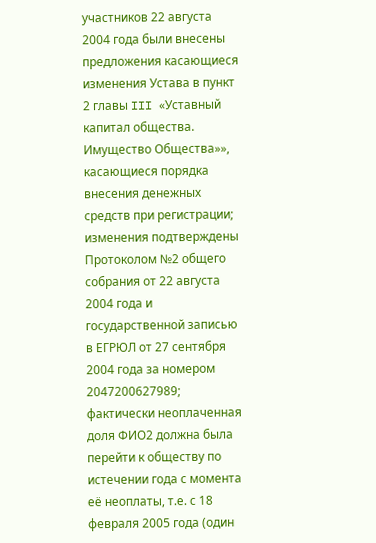участников 22 августа 2004 года были внесены предложения касающиеся изменения Устава в пункт 2 главы III «Уставный капитал общества. Имущество Общества»», касающиеся порядка внесения денежных средств при регистрации; изменения подтверждены Протоколом №2 общего собрания от 22 августа 2004 года и государственной записью в ЕГРЮЛ от 27 сентября 2004 года за номером 2047200627989; фактически неоплаченная доля ФИО2 должна была перейти к обществу по истечении года с момента её неоплаты, т.е. с 18 февраля 2005 года (один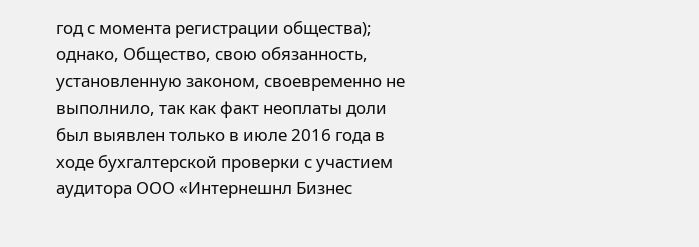год с момента регистрации общества); однако, Общество, свою обязанность, установленную законом, своевременно не выполнило, так как факт неоплаты доли был выявлен только в июле 2016 года в ходе бухгалтерской проверки с участием аудитора ООО «Интернешнл Бизнес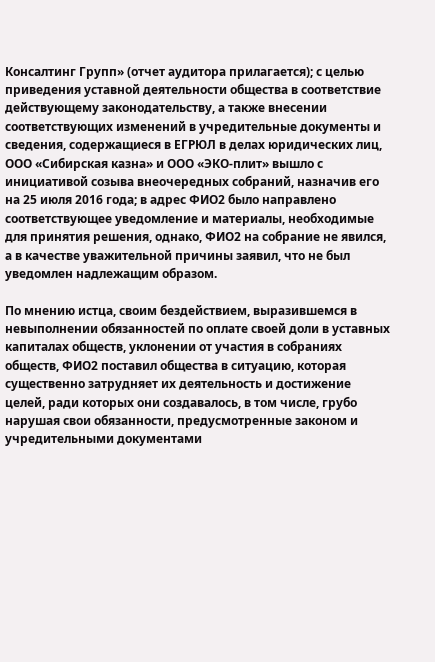Консалтинг Групп» (отчет аудитора прилагается); с целью приведения уставной деятельности общества в соответствие действующему законодательству, а также внесении соответствующих изменений в учредительные документы и сведения, содержащиеся в ЕГРЮЛ в делах юридических лиц, ООО «Сибирская казна» и ООО «ЭКО-плит» вышло с инициативой созыва внеочередных собраний, назначив его на 25 июля 2016 года; в адрес ФИО2 было направлено соответствующее уведомление и материалы, необходимые для принятия решения, однако, ФИО2 на собрание не явился, а в качестве уважительной причины заявил, что не был уведомлен надлежащим образом.

По мнению истца, своим бездействием, выразившемся в невыполнении обязанностей по оплате своей доли в уставных капиталах обществ, уклонении от участия в собраниях обществ, ФИО2 поставил общества в ситуацию, которая существенно затрудняет их деятельность и достижение целей, ради которых они создавалось, в том числе, грубо нарушая свои обязанности, предусмотренные законом и учредительными документами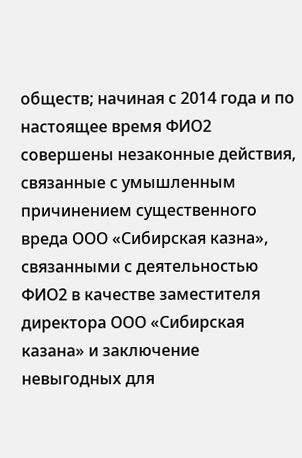обществ; начиная с 2014 года и по настоящее время ФИО2 совершены незаконные действия, связанные с умышленным причинением существенного вреда ООО «Сибирская казна», связанными с деятельностью ФИО2 в качестве заместителя директора ООО «Сибирская казана» и заключение невыгодных для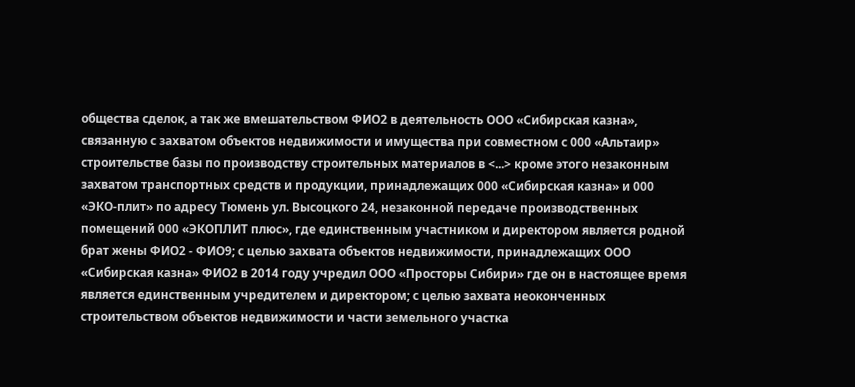общества сделок, а так же вмешательством ФИО2 в деятельность ООО «Сибирская казна», связанную с захватом объектов недвижимости и имущества при совместном с 000 «Альтаир» строительстве базы по производству строительных материалов в <...> кроме этого незаконным захватом транспортных средств и продукции, принадлежащих 000 «Сибирская казна» и 000 «ЭКО-плит» по адресу Тюмень ул. Высоцкого 24, незаконной передаче производственных помещений 000 «ЭКОПЛИТ плюс», где единственным участником и директором является родной брат жены ФИО2 - ФИО9; с целью захвата объектов недвижимости, принадлежащих ООО «Сибирская казна» ФИО2 в 2014 году учредил ООО «Просторы Сибири» где он в настоящее время является единственным учредителем и директором; с целью захвата неоконченных строительством объектов недвижимости и части земельного участка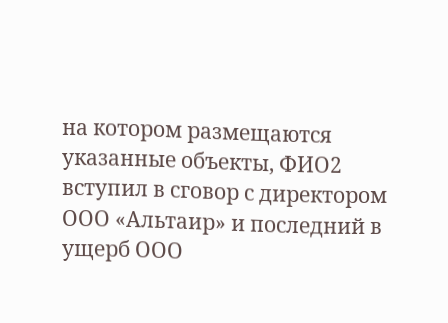на котором размещаются указанные объекты, ФИО2 вступил в сговор с директором ООО «Альтаир» и последний в ущерб ООО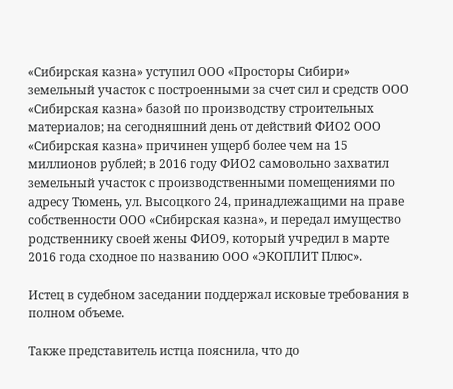«Сибирская казна» уступил ООО «Просторы Сибири» земельный участок с построенными за счет сил и средств ООО «Сибирская казна» базой по производству строительных материалов; на сегодняшний день от действий ФИО2 ООО «Сибирская казна» причинен ущерб более чем на 15 миллионов рублей; в 2016 году ФИО2 самовольно захватил земельный участок с производственными помещениями по адресу Тюмень, ул. Высоцкого 24, принадлежащими на праве собственности ООО «Сибирская казна», и передал имущество родственнику своей жены ФИО9, который учредил в марте 2016 года сходное по названию ООО «ЭКОПЛИТ Плюс».

Истец в судебном заседании поддержал исковые требования в полном объеме.

Также представитель истца пояснила, что до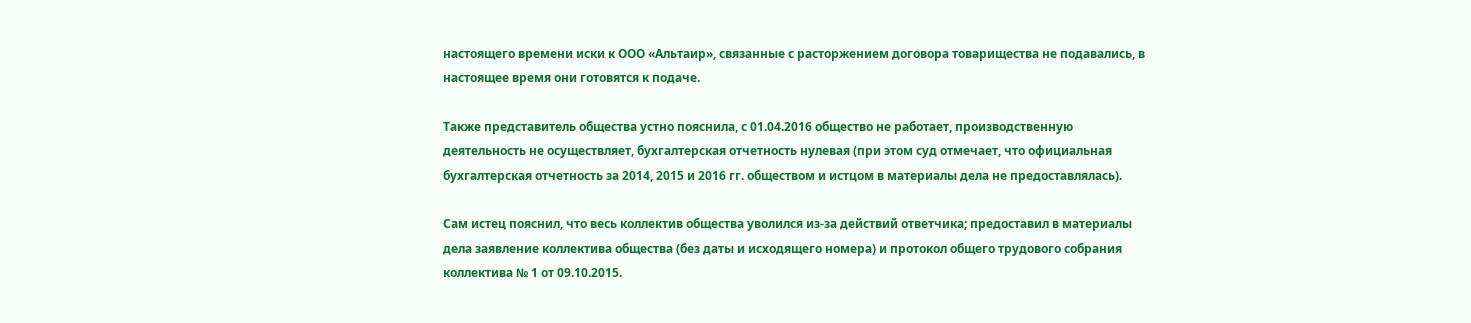настоящего времени иски к ООО «Альтаир», связанные с расторжением договора товарищества не подавались, в настоящее время они готовятся к подаче.

Также представитель общества устно пояснила, с 01.04.2016 общество не работает, производственную деятельность не осуществляет, бухгалтерская отчетность нулевая (при этом суд отмечает, что официальная бухгалтерская отчетность за 2014, 2015 и 2016 гг. обществом и истцом в материалы дела не предоставлялась).

Сам истец пояснил, что весь коллектив общества уволился из-за действий ответчика; предоставил в материалы дела заявление коллектива общества (без даты и исходящего номера) и протокол общего трудового собрания коллектива № 1 от 09.10.2015.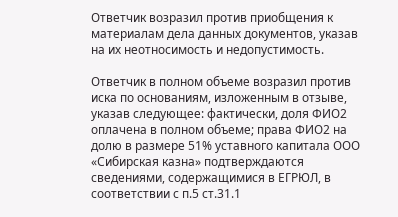Ответчик возразил против приобщения к материалам дела данных документов, указав на их неотносимость и недопустимость.

Ответчик в полном объеме возразил против иска по основаниям, изложенным в отзыве, указав следующее: фактически, доля ФИО2 оплачена в полном объеме; права ФИО2 на долю в размере 51% уставного капитала ООО «Сибирская казна» подтверждаются сведениями, содержащимися в ЕГРЮЛ, в соответствии с п.5 ст.31.1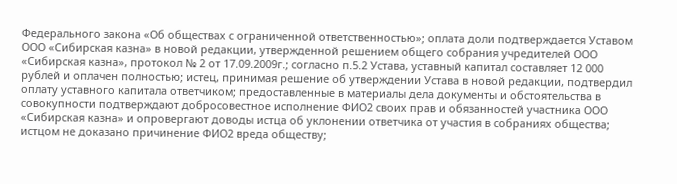Федерального закона «Об обществах с ограниченной ответственностью»; оплата доли подтверждается Уставом ООО «Сибирская казна» в новой редакции, утвержденной решением общего собрания учредителей ООО «Сибирская казна», протокол № 2 от 17.09.2009г.; согласно п.5.2 Устава, уставный капитал составляет 12 000 рублей и оплачен полностью; истец, принимая решение об утверждении Устава в новой редакции, подтвердил оплату уставного капитала ответчиком; предоставленные в материалы дела документы и обстоятельства в совокупности подтверждают добросовестное исполнение ФИО2 своих прав и обязанностей участника ООО «Сибирская казна» и опровергают доводы истца об уклонении ответчика от участия в собраниях общества; истцом не доказано причинение ФИО2 вреда обществу;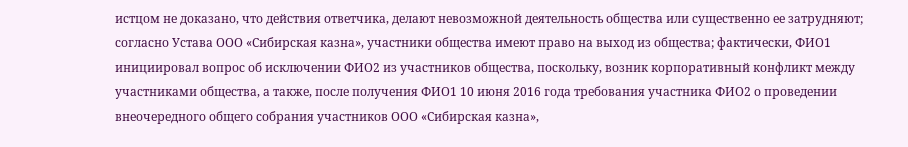истцом не доказано, что действия ответчика, делают невозможной деятельность общества или существенно ее затрудняют; согласно Устава ООО «Сибирская казна», участники общества имеют право на выход из общества; фактически, ФИО1 инициировал вопрос об исключении ФИО2 из участников общества, поскольку, возник корпоративный конфликт между участниками общества, а также, после получения ФИО1 10 июня 2016 года требования участника ФИО2 о проведении внеочередного общего собрания участников ООО «Сибирская казна»,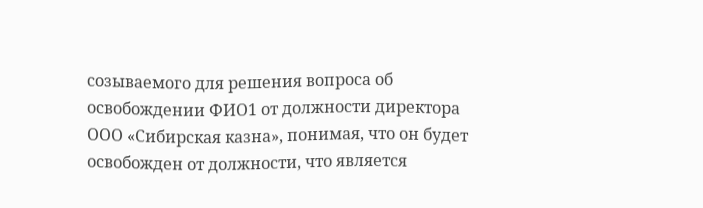созываемого для решения вопроса об освобождении ФИО1 от должности директора ООО «Сибирская казна», понимая, что он будет освобожден от должности, что является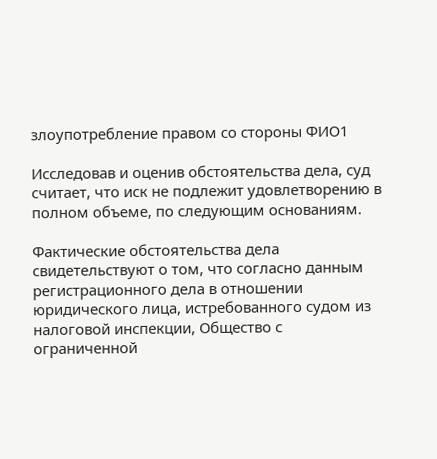злоупотребление правом со стороны ФИО1

Исследовав и оценив обстоятельства дела, суд считает, что иск не подлежит удовлетворению в полном объеме, по следующим основаниям.

Фактические обстоятельства дела свидетельствуют о том, что согласно данным регистрационного дела в отношении юридического лица, истребованного судом из налоговой инспекции, Общество с ограниченной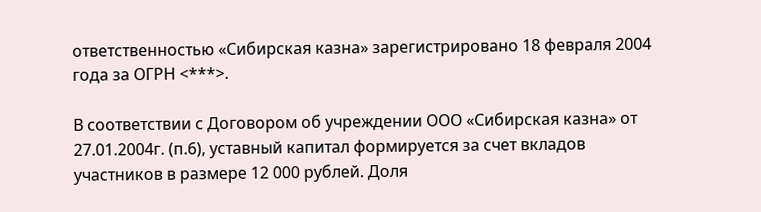ответственностью «Сибирская казна» зарегистрировано 18 февраля 2004 года за ОГРН <***>.

В соответствии с Договором об учреждении ООО «Сибирская казна» от 27.01.2004г. (п.6), уставный капитал формируется за счет вкладов участников в размере 12 000 рублей. Доля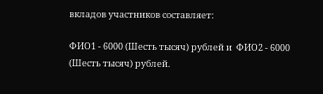вкладов участников составляет:

ФИО1 - 6000 (Шесть тысяч) рублей и  ФИО2 - 6000 (Шесть тысяч) рублей.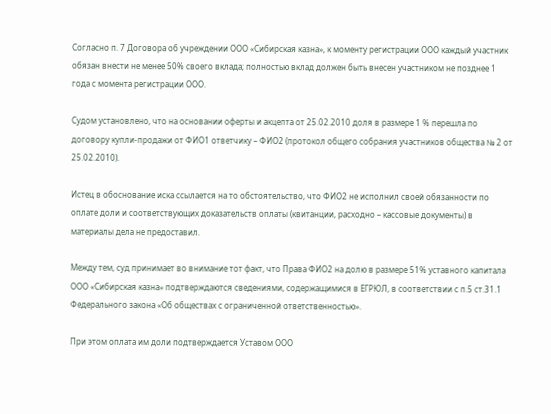Согласно п. 7 Договора об учреждении ООО «Сибирская казна», к моменту регистрации ООО каждый участник обязан внести не менее 50% своего вклада; полностью вклад должен быть внесен участником не позднее 1 года с момента регистрации ООО.

Судом установлено, что на основании оферты и акцепта от 25.02.2010 доля в размере 1 % перешла по договору купли-продажи от ФИО1 ответчику – ФИО2 (протокол общего собрания участников общества № 2 от 25.02.2010).

Истец в обоснование иска ссылается на то обстоятельство, что ФИО2 не исполнил своей обязанности по оплате доли и соответствующих доказательств оплаты (квитанции, расходно – кассовые документы) в материалы дела не предоставил.

Между тем, суд принимает во внимание тот факт, что Права ФИО2 на долю в размере 51% уставного капитала ООО «Сибирская казна» подтверждаются сведениями, содержащимися в ЕГРЮЛ, в соответствии с п.5 ст.31.1 Федерального закона «Об обществах с ограниченной ответственностью».

При этом оплата им доли подтверждается Уставом ООО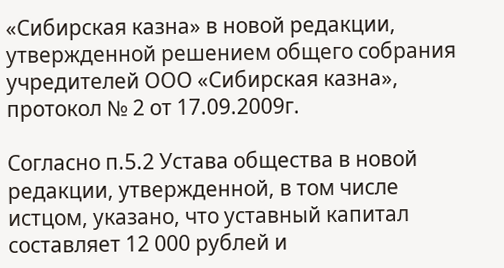«Сибирская казна» в новой редакции, утвержденной решением общего собрания учредителей ООО «Сибирская казна», протокол № 2 от 17.09.2009г.

Согласно п.5.2 Устава общества в новой редакции, утвержденной, в том числе истцом, указано, что уставный капитал составляет 12 000 рублей и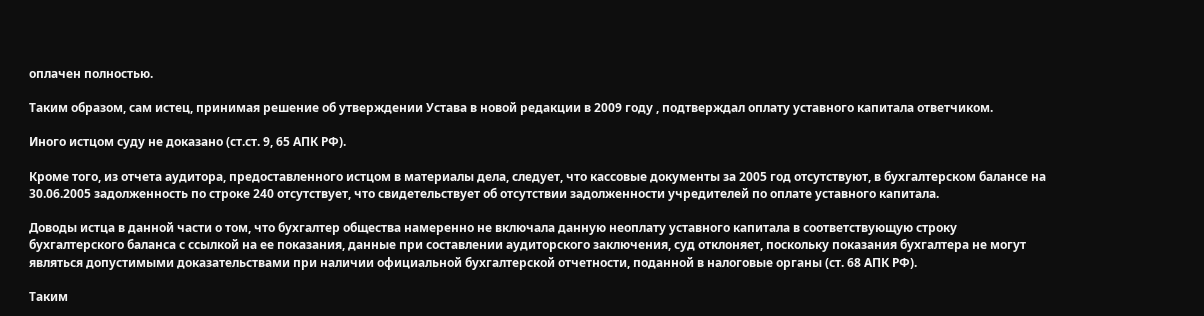оплачен полностью.

Таким образом, сам истец, принимая решение об утверждении Устава в новой редакции в 2009 году , подтверждал оплату уставного капитала ответчиком.

Иного истцом суду не доказано (ст.ст. 9, 65 АПК РФ).

Кроме того, из отчета аудитора, предоставленного истцом в материалы дела, следует, что кассовые документы за 2005 год отсутствуют, в бухгалтерском балансе на 30.06.2005 задолженность по строке 240 отсутствует, что свидетельствует об отсутствии задолженности учредителей по оплате уставного капитала.

Доводы истца в данной части о том, что бухгалтер общества намеренно не включала данную неоплату уставного капитала в соответствующую строку бухгалтерского баланса с ссылкой на ее показания, данные при составлении аудиторского заключения, суд отклоняет, поскольку показания бухгалтера не могут являться допустимыми доказательствами при наличии официальной бухгалтерской отчетности, поданной в налоговые органы (ст. 68 АПК РФ).

Таким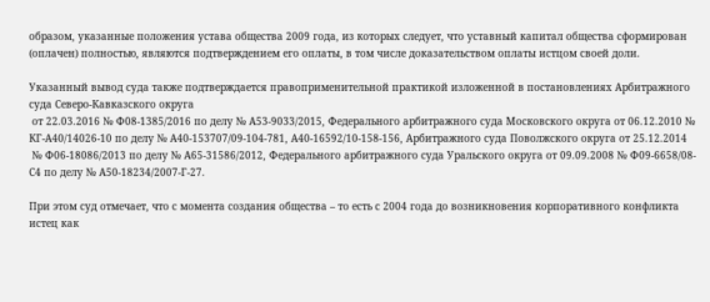образом, указанные положения устава общества 2009 года, из которых следует, что уставный капитал общества сформирован (оплачен) полностью, являются подтверждением его оплаты, в том числе доказательством оплаты истцом своей доли.

Указанный вывод суда также подтверждается правоприменительной практикой изложенной в постановлениях Арбитражного суда Северо-Кавказского округа
 от 22.03.2016 № Ф08-1385/2016 по делу № А53-9033/2015, Федерального арбитражного суда Московского округа от 06.12.2010 № КГ-А40/14026-10 по делу № А40-153707/09-104-781, А40-16592/10-158-156, Арбитражного суда Поволжского округа от 25.12.2014
 № Ф06-18086/2013 по делу № А65-31586/2012, Федерального арбитражного суда Уральского округа от 09.09.2008 № Ф09-6658/08-С4 по делу № А50-18234/2007-Г-27.

При этом суд отмечает, что с момента создания общества – то есть с 2004 года до возникновения корпоративного конфликта истец как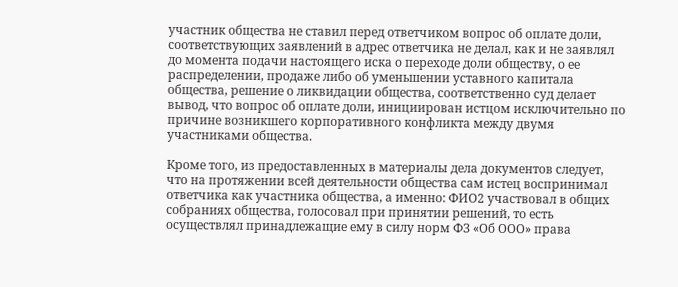участник общества не ставил перед ответчиком вопрос об оплате доли, соответствующих заявлений в адрес ответчика не делал, как и не заявлял до момента подачи настоящего иска о переходе доли обществу, о ее распределении, продаже либо об уменьшении уставного капитала общества, решение о ликвидации общества, соответственно суд делает вывод, что вопрос об оплате доли, инициирован истцом исключительно по причине возникшего корпоративного конфликта между двумя участниками общества.

Кроме того, из предоставленных в материалы дела документов следует, что на протяжении всей деятельности общества сам истец воспринимал ответчика как участника общества, а именно: ФИО2 участвовал в общих собраниях общества, голосовал при принятии решений, то есть осуществлял принадлежащие ему в силу норм ФЗ «Об ООО» права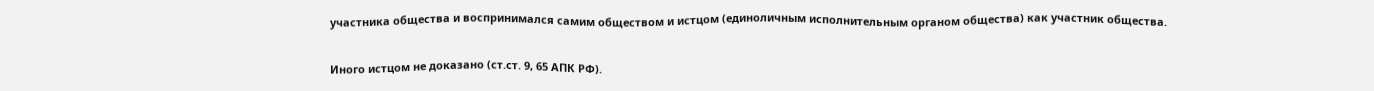участника общества и воспринимался самим обществом и истцом (единоличным исполнительным органом общества) как участник общества.

Иного истцом не доказано (ст.ст. 9, 65 АПК РФ).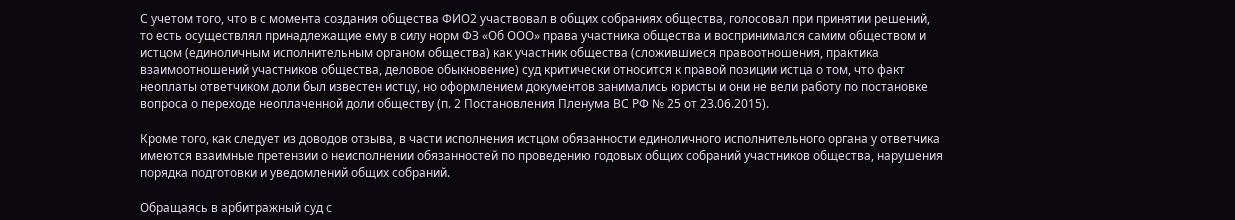С учетом того, что в с момента создания общества ФИО2 участвовал в общих собраниях общества, голосовал при принятии решений, то есть осуществлял принадлежащие ему в силу норм ФЗ «Об ООО» права участника общества и воспринимался самим обществом и истцом (единоличным исполнительным органом общества) как участник общества (сложившиеся правоотношения, практика взаимоотношений участников общества, деловое обыкновение) суд критически относится к правой позиции истца о том, что факт неоплаты ответчиком доли был известен истцу, но оформлением документов занимались юристы и они не вели работу по постановке вопроса о переходе неоплаченной доли обществу (п. 2 Постановления Пленума ВС РФ № 25 от 23.06.2015).

Кроме того, как следует из доводов отзыва, в части исполнения истцом обязанности единоличного исполнительного органа у ответчика имеются взаимные претензии о неисполнении обязанностей по проведению годовых общих собраний участников общества, нарушения порядка подготовки и уведомлений общих собраний.

Обращаясь в арбитражный суд с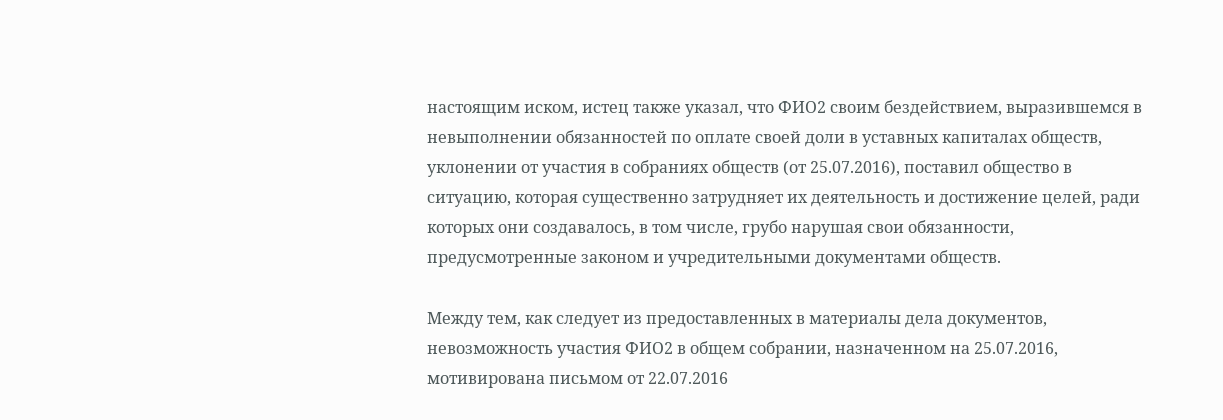настоящим иском, истец также указал, что ФИО2 своим бездействием, выразившемся в невыполнении обязанностей по оплате своей доли в уставных капиталах обществ, уклонении от участия в собраниях обществ (от 25.07.2016), поставил общество в ситуацию, которая существенно затрудняет их деятельность и достижение целей, ради которых они создавалось, в том числе, грубо нарушая свои обязанности, предусмотренные законом и учредительными документами обществ.

Между тем, как следует из предоставленных в материалы дела документов, невозможность участия ФИО2 в общем собрании, назначенном на 25.07.2016, мотивирована письмом от 22.07.2016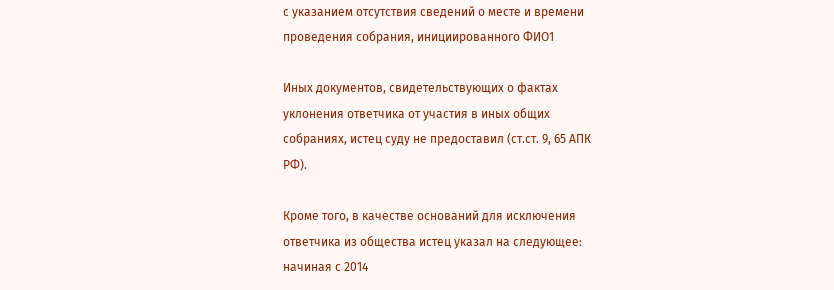с указанием отсутствия сведений о месте и времени проведения собрания, инициированного ФИО1

Иных документов, свидетельствующих о фактах уклонения ответчика от участия в иных общих собраниях, истец суду не предоставил (ст.ст. 9, 65 АПК РФ).

Кроме того, в качестве оснований для исключения ответчика из общества истец указал на следующее: начиная с 2014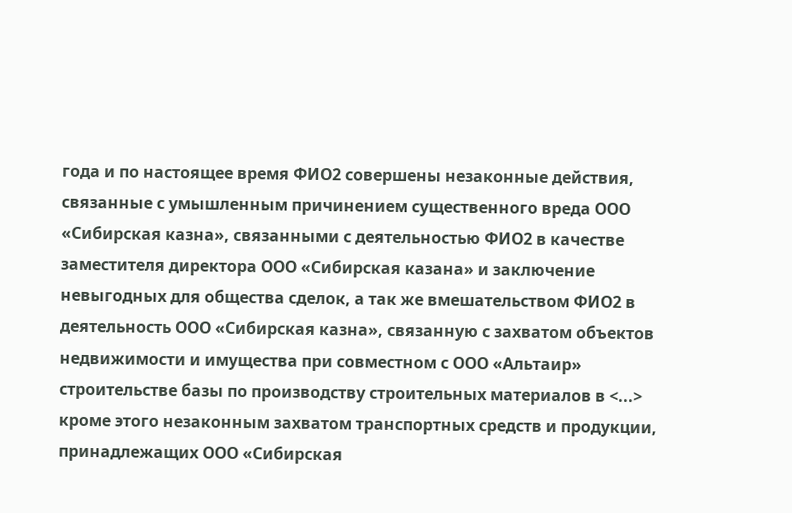года и по настоящее время ФИО2 совершены незаконные действия, связанные с умышленным причинением существенного вреда ООО «Сибирская казна», связанными с деятельностью ФИО2 в качестве заместителя директора ООО «Сибирская казана» и заключение невыгодных для общества сделок, а так же вмешательством ФИО2 в деятельность ООО «Сибирская казна», связанную с захватом объектов недвижимости и имущества при совместном с ООО «Альтаир» строительстве базы по производству строительных материалов в <...> кроме этого незаконным захватом транспортных средств и продукции, принадлежащих ООО «Сибирская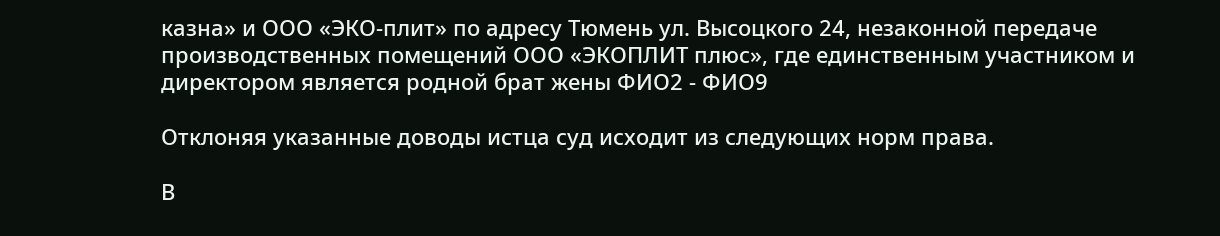казна» и ООО «ЭКО-плит» по адресу Тюмень ул. Высоцкого 24, незаконной передаче производственных помещений ООО «ЭКОПЛИТ плюс», где единственным участником и директором является родной брат жены ФИО2 - ФИО9

Отклоняя указанные доводы истца суд исходит из следующих норм права.

В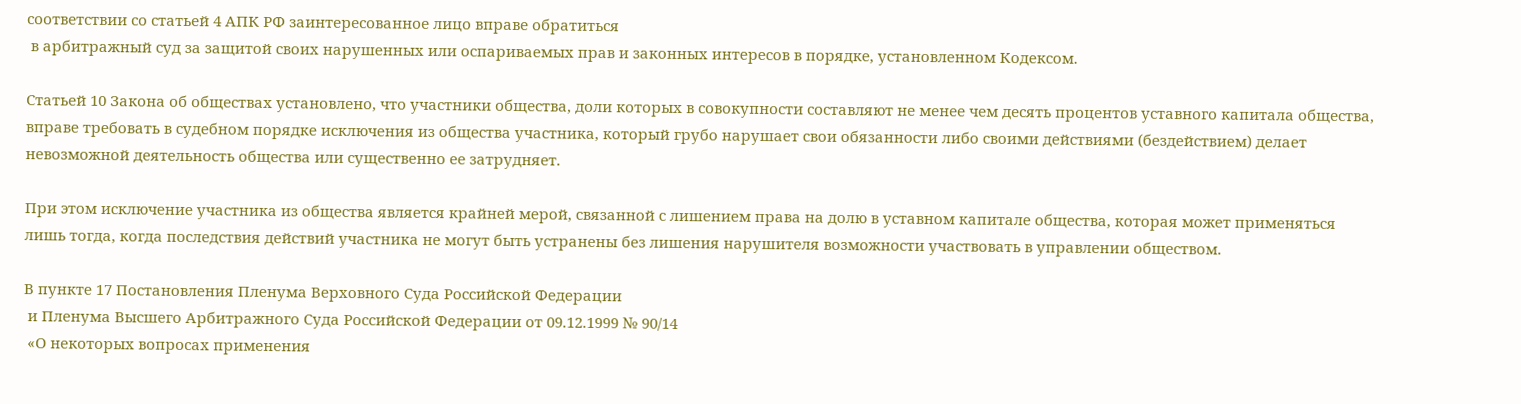соответствии со статьей 4 АПК РФ заинтересованное лицо вправе обратиться
 в арбитражный суд за защитой своих нарушенных или оспариваемых прав и законных интересов в порядке, установленном Кодексом.

Статьей 10 Закона об обществах установлено, что участники общества, доли которых в совокупности составляют не менее чем десять процентов уставного капитала общества, вправе требовать в судебном порядке исключения из общества участника, который грубо нарушает свои обязанности либо своими действиями (бездействием) делает невозможной деятельность общества или существенно ее затрудняет.

При этом исключение участника из общества является крайней мерой, связанной с лишением права на долю в уставном капитале общества, которая может применяться лишь тогда, когда последствия действий участника не могут быть устранены без лишения нарушителя возможности участвовать в управлении обществом.

В пункте 17 Постановления Пленума Верховного Суда Российской Федерации
 и Пленума Высшего Арбитражного Суда Российской Федерации от 09.12.1999 № 90/14
 «О некоторых вопросах применения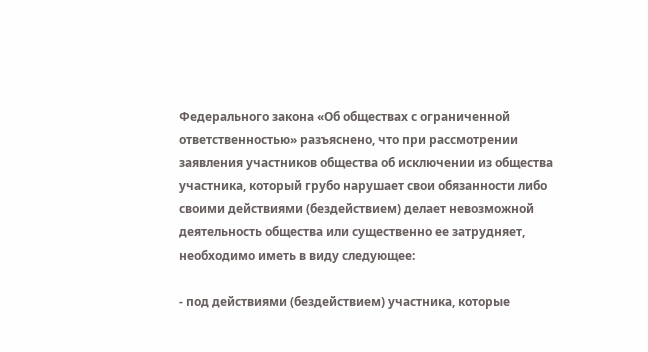Федерального закона «Об обществах с ограниченной ответственностью» разъяснено, что при рассмотрении заявления участников общества об исключении из общества участника, который грубо нарушает свои обязанности либо своими действиями (бездействием) делает невозможной деятельность общества или существенно ее затрудняет, необходимо иметь в виду следующее:

- под действиями (бездействием) участника, которые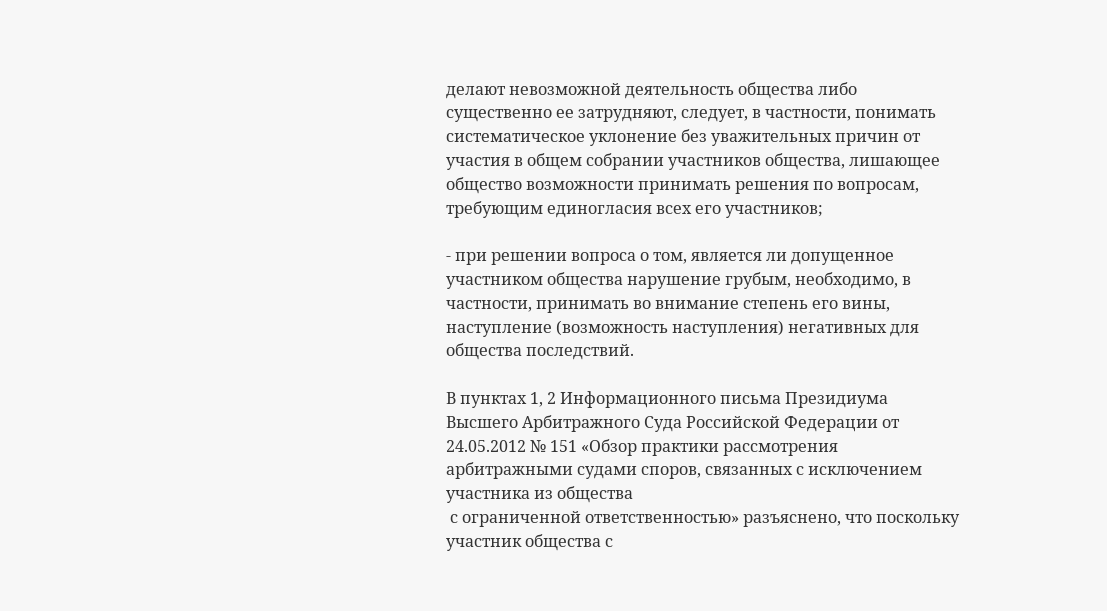делают невозможной деятельность общества либо существенно ее затрудняют, следует, в частности, понимать систематическое уклонение без уважительных причин от участия в общем собрании участников общества, лишающее общество возможности принимать решения по вопросам, требующим единогласия всех его участников;

- при решении вопроса о том, является ли допущенное участником общества нарушение грубым, необходимо, в частности, принимать во внимание степень его вины, наступление (возможность наступления) негативных для общества последствий.

В пунктах 1, 2 Информационного письма Президиума Высшего Арбитражного Суда Российской Федерации от 24.05.2012 № 151 «Обзор практики рассмотрения арбитражными судами споров, связанных с исключением участника из общества
 с ограниченной ответственностью» разъяснено, что поскольку участник общества с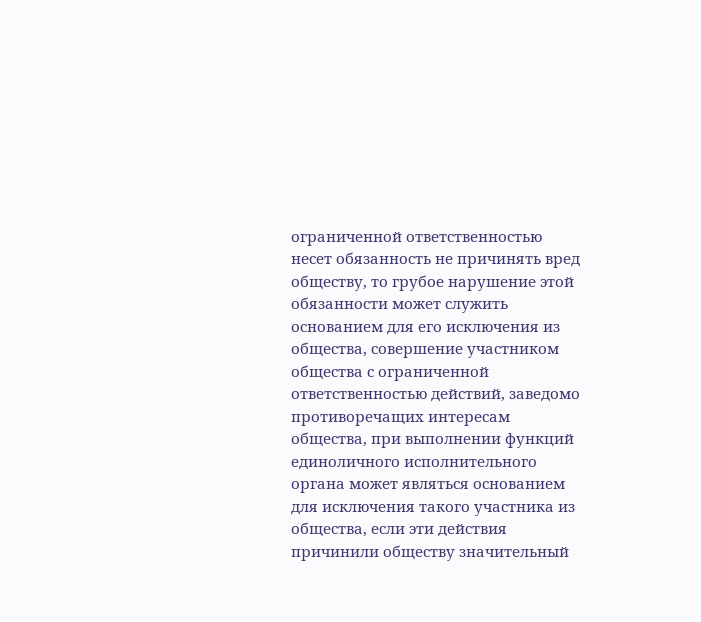ограниченной ответственностью несет обязанность не причинять вред обществу, то грубое нарушение этой обязанности может служить основанием для его исключения из общества, совершение участником общества с ограниченной ответственностью действий, заведомо противоречащих интересам общества, при выполнении функций единоличного исполнительного органа может являться основанием для исключения такого участника из общества, если эти действия причинили обществу значительный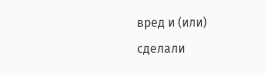вред и (или) сделали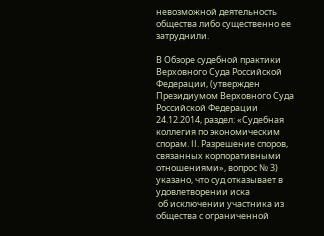невозможной деятельность общества либо существенно ее затруднили.

В Обзоре судебной практики Верховного Суда Российской Федерации, (утвержден Президиумом Верховного Суда Российской Федерации 24.12.2014, раздел: «Судебная коллегия по экономическим спорам. II. Разрешение споров, связанных корпоративными отношениями», вопрос № 3) указано, что суд отказывает в удовлетворении иска
 об исключении участника из общества с ограниченной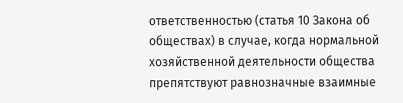ответственностью (статья 10 Закона об обществах) в случае, когда нормальной хозяйственной деятельности общества препятствуют равнозначные взаимные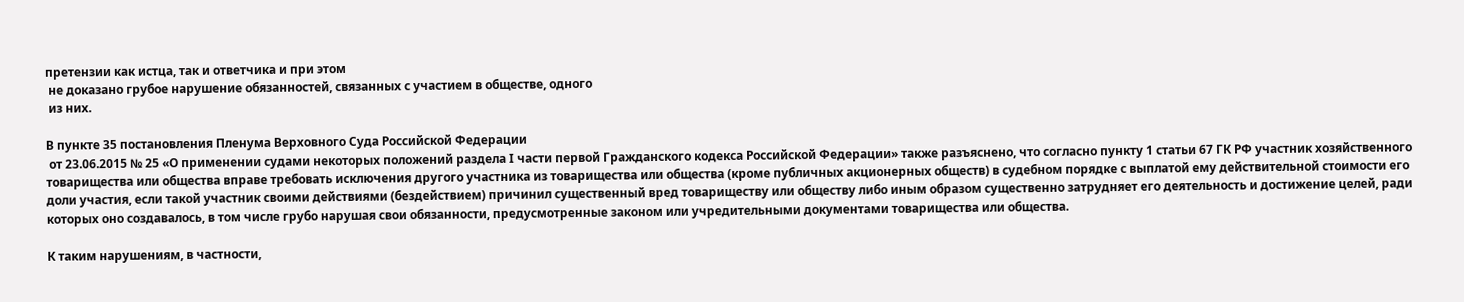претензии как истца, так и ответчика и при этом
 не доказано грубое нарушение обязанностей, связанных с участием в обществе, одного
 из них.

В пункте 35 постановления Пленума Верховного Суда Российской Федерации
 от 23.06.2015 № 25 «О применении судами некоторых положений раздела I части первой Гражданского кодекса Российской Федерации» также разъяснено, что согласно пункту 1 статьи 67 ГК РФ участник хозяйственного товарищества или общества вправе требовать исключения другого участника из товарищества или общества (кроме публичных акционерных обществ) в судебном порядке с выплатой ему действительной стоимости его доли участия, если такой участник своими действиями (бездействием) причинил существенный вред товариществу или обществу либо иным образом существенно затрудняет его деятельность и достижение целей, ради которых оно создавалось, в том числе грубо нарушая свои обязанности, предусмотренные законом или учредительными документами товарищества или общества.

К таким нарушениям, в частности,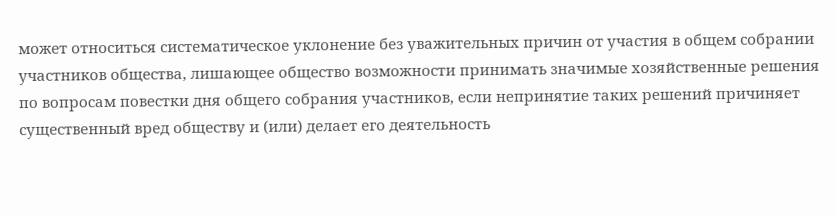может относиться систематическое уклонение без уважительных причин от участия в общем собрании участников общества, лишающее общество возможности принимать значимые хозяйственные решения по вопросам повестки дня общего собрания участников, если непринятие таких решений причиняет существенный вред обществу и (или) делает его деятельность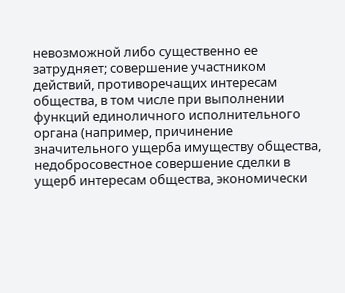невозможной либо существенно ее затрудняет; совершение участником действий, противоречащих интересам общества, в том числе при выполнении функций единоличного исполнительного органа (например, причинение значительного ущерба имуществу общества, недобросовестное совершение сделки в ущерб интересам общества, экономически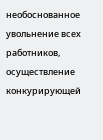необоснованное увольнение всех работников, осуществление конкурирующей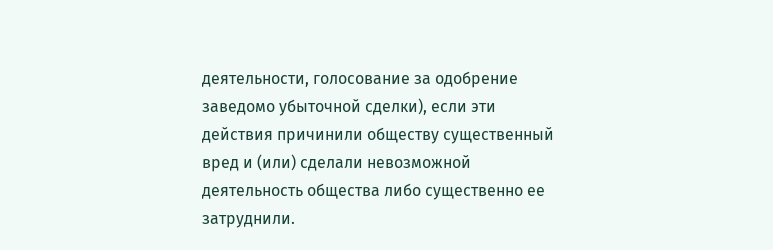деятельности, голосование за одобрение заведомо убыточной сделки), если эти действия причинили обществу существенный вред и (или) сделали невозможной деятельность общества либо существенно ее затруднили.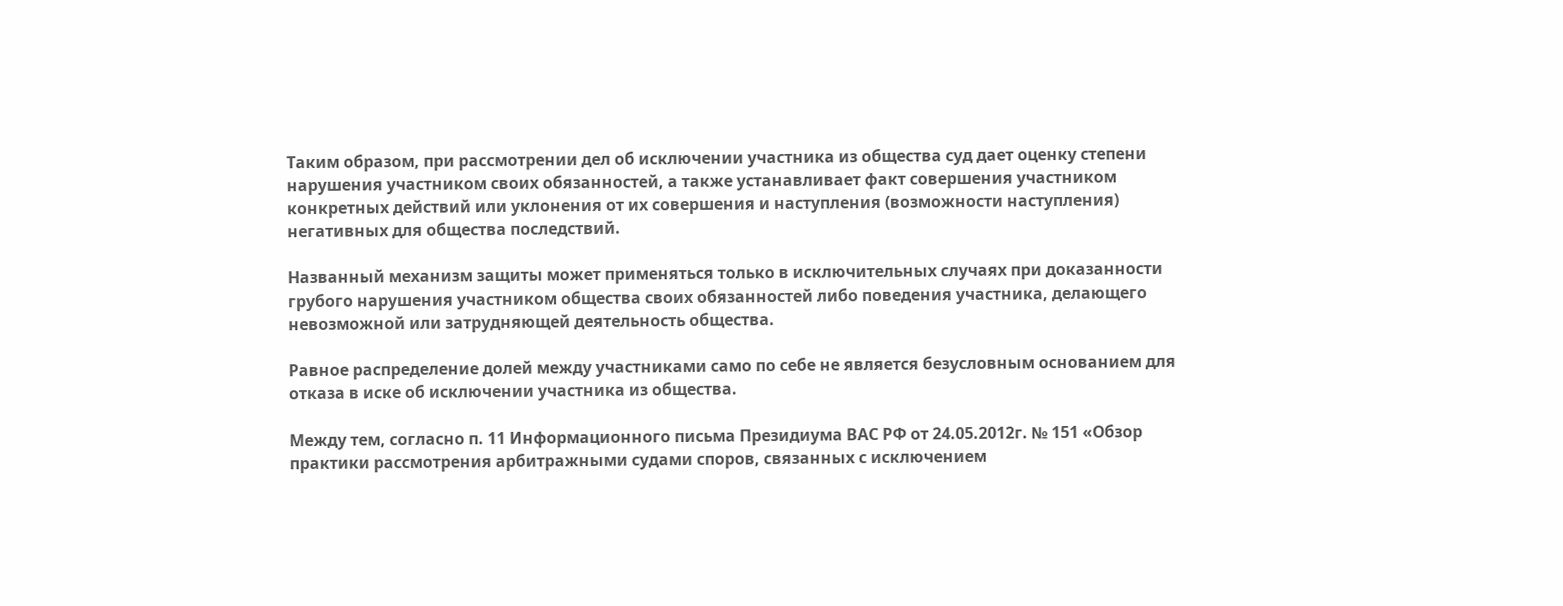Таким образом, при рассмотрении дел об исключении участника из общества суд дает оценку степени нарушения участником своих обязанностей, а также устанавливает факт совершения участником конкретных действий или уклонения от их совершения и наступления (возможности наступления) негативных для общества последствий.

Названный механизм защиты может применяться только в исключительных случаях при доказанности грубого нарушения участником общества своих обязанностей либо поведения участника, делающего невозможной или затрудняющей деятельность общества.

Равное распределение долей между участниками само по себе не является безусловным основанием для отказа в иске об исключении участника из общества.

Между тем, согласно п. 11 Информационного письма Президиума ВАС РФ от 24.05.2012г. № 151 «Обзор практики рассмотрения арбитражными судами споров, связанных с исключением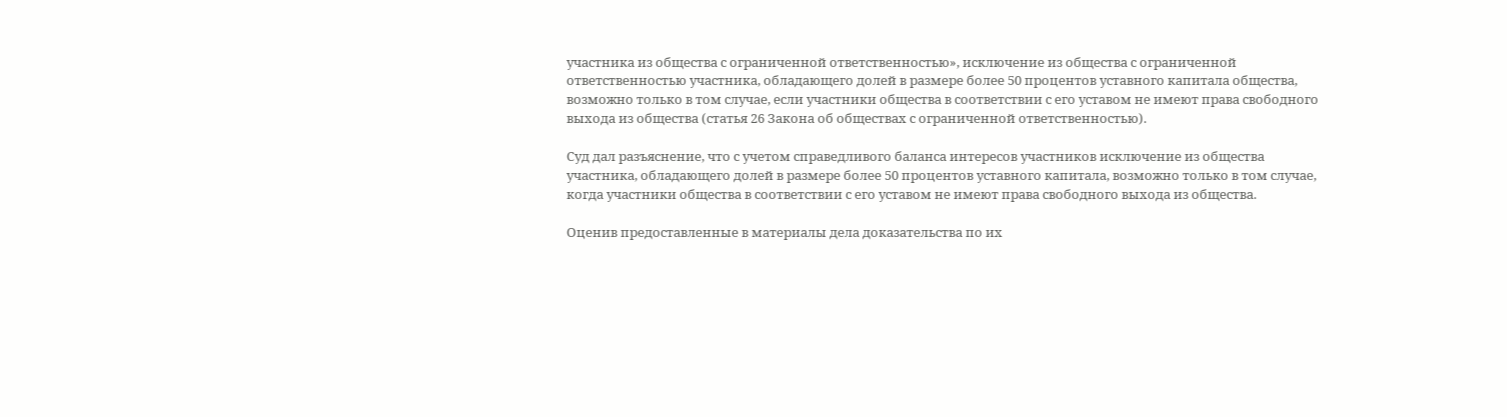участника из общества с ограниченной ответственностью», исключение из общества с ограниченной ответственностью участника, обладающего долей в размере более 50 процентов уставного капитала общества, возможно только в том случае, если участники общества в соответствии с его уставом не имеют права свободного выхода из общества (статья 26 Закона об обществах с ограниченной ответственностью).

Суд дал разъяснение, что с учетом справедливого баланса интересов участников исключение из общества участника, обладающего долей в размере более 50 процентов уставного капитала, возможно только в том случае, когда участники общества в соответствии с его уставом не имеют права свободного выхода из общества.

Оценив предоставленные в материалы дела доказательства по их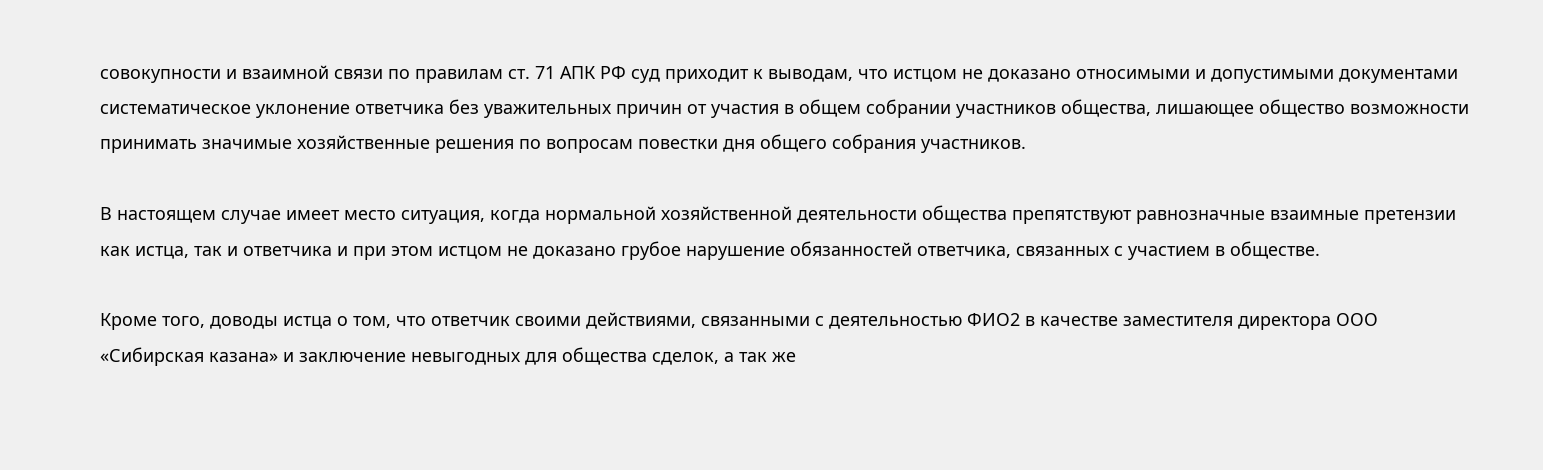совокупности и взаимной связи по правилам ст. 71 АПК РФ суд приходит к выводам, что истцом не доказано относимыми и допустимыми документами систематическое уклонение ответчика без уважительных причин от участия в общем собрании участников общества, лишающее общество возможности принимать значимые хозяйственные решения по вопросам повестки дня общего собрания участников.

В настоящем случае имеет место ситуация, когда нормальной хозяйственной деятельности общества препятствуют равнозначные взаимные претензии как истца, так и ответчика и при этом истцом не доказано грубое нарушение обязанностей ответчика, связанных с участием в обществе.

Кроме того, доводы истца о том, что ответчик своими действиями, связанными с деятельностью ФИО2 в качестве заместителя директора ООО «Сибирская казана» и заключение невыгодных для общества сделок, а так же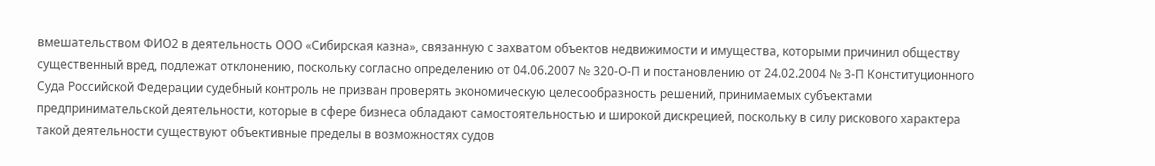вмешательством ФИО2 в деятельность ООО «Сибирская казна», связанную с захватом объектов недвижимости и имущества, которыми причинил обществу существенный вред, подлежат отклонению, поскольку согласно определению от 04.06.2007 № 320-О-П и постановлению от 24.02.2004 № 3-П Конституционного Суда Российской Федерации судебный контроль не призван проверять экономическую целесообразность решений, принимаемых субъектами предпринимательской деятельности, которые в сфере бизнеса обладают самостоятельностью и широкой дискрецией, поскольку в силу рискового характера такой деятельности существуют объективные пределы в возможностях судов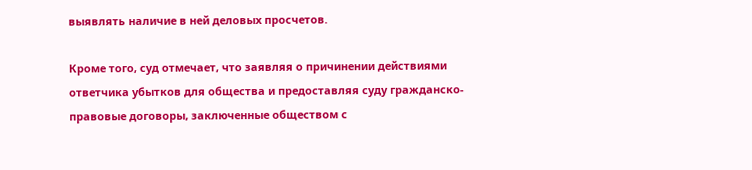выявлять наличие в ней деловых просчетов.

Кроме того, суд отмечает, что заявляя о причинении действиями ответчика убытков для общества и предоставляя суду гражданско-правовые договоры, заключенные обществом с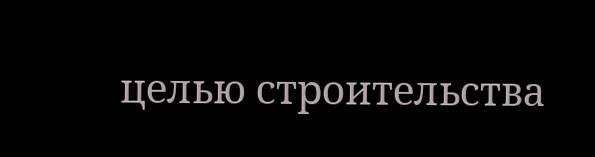целью строительства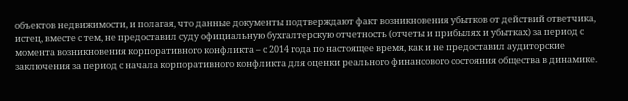объектов недвижимости, и полагая, что данные документы подтверждают факт возникновения убытков от действий ответчика, истец, вместе с тем, не предоставил суду официальную бухгалтерскую отчетность (отчеты и прибылях и убытках) за период с момента возникновения корпоративного конфликта – с 2014 года по настоящее время, как и не предоставил аудиторские заключения за период с начала корпоративного конфликта для оценки реального финансового состояния общества в динамике.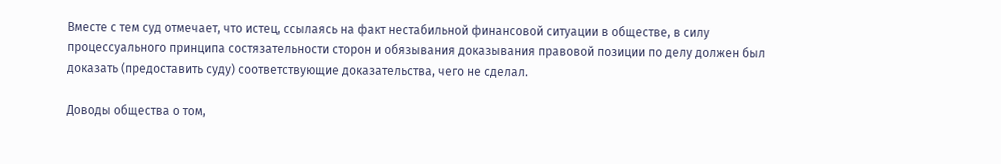Вместе с тем суд отмечает, что истец, ссылаясь на факт нестабильной финансовой ситуации в обществе, в силу процессуального принципа состязательности сторон и обязывания доказывания правовой позиции по делу должен был доказать (предоставить суду) соответствующие доказательства, чего не сделал.

Доводы общества о том,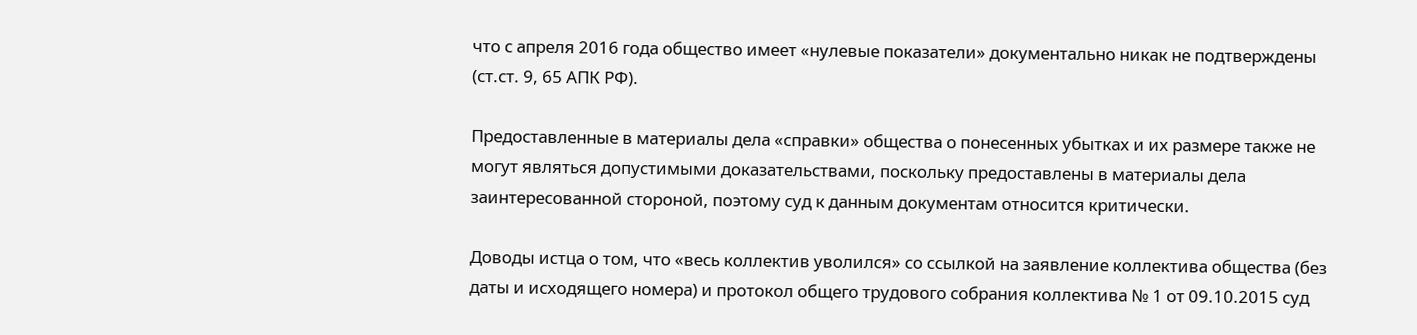что с апреля 2016 года общество имеет «нулевые показатели» документально никак не подтверждены (ст.ст. 9, 65 АПК РФ).

Предоставленные в материалы дела «справки» общества о понесенных убытках и их размере также не могут являться допустимыми доказательствами, поскольку предоставлены в материалы дела заинтересованной стороной, поэтому суд к данным документам относится критически.

Доводы истца о том, что «весь коллектив уволился» со ссылкой на заявление коллектива общества (без даты и исходящего номера) и протокол общего трудового собрания коллектива № 1 от 09.10.2015 суд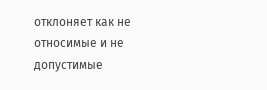отклоняет как не относимые и не допустимые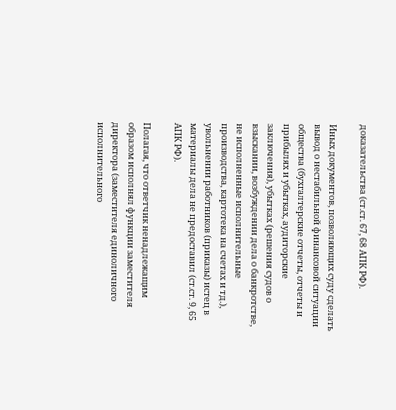доказательства (ст.ст. 67, 68 АПК РФ).

Иных документов, позволяющих суду сделать вывод о нестабильной финансовой ситуации общества (бухгалтерские отчеты, отчеты и прибылях и убытках, аудиторские заключения), убытках (решения судов о взыскании, возбуждении дела о банкротстве, не исполненные исполнительные производства, картотека на счетах и тд.), увольнении работников (приказы) истец в материалы дела не предоставил (ст.ст. 9, 65 АПК РФ).

Полагая, что ответчик ненадлежащим образом исполнял функции заместителя директора (заместителя единоличного исполнительного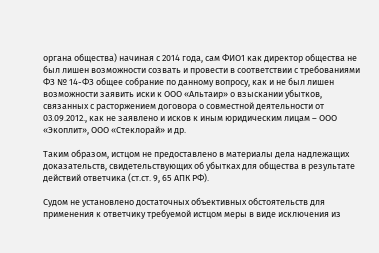органа общества) начиная с 2014 года, сам ФИО1 как директор общества не был лишен возможности созвать и провести в соответствии с требованиями ФЗ № 14-ФЗ общее собрание по данному вопросу, как и не был лишен возможности заявить иски к ООО «Альтаир» о взыскании убытков, связанных с расторжением договора о совместной деятельности от 03.09.2012., как не заявлено и исков к иным юридическим лицам – ООО «Экоплит», ООО «Стеклорай» и др.

Таким образом, истцом не предоставлено в материалы дела надлежащих доказательств, свидетельствующих об убытках для общества в результате действий ответчика (ст.ст. 9, 65 АПК РФ).

Судом не установлено достаточных объективных обстоятельств для применения к ответчику требуемой истцом меры в виде исключения из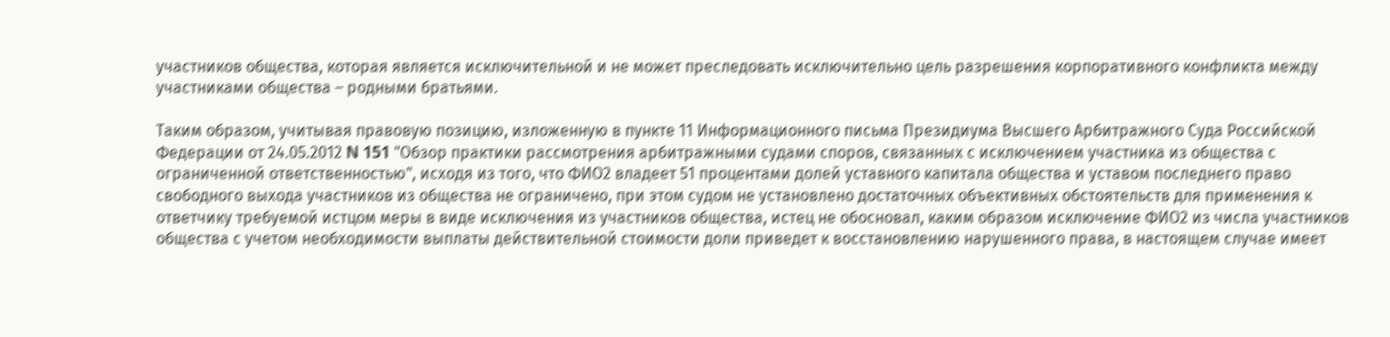участников общества, которая является исключительной и не может преследовать исключительно цель разрешения корпоративного конфликта между участниками общества – родными братьями.

Таким образом, учитывая правовую позицию, изложенную в пункте 11 Информационного письма Президиума Высшего Арбитражного Суда Российской Федерации от 24.05.2012 N 151 "Обзор практики рассмотрения арбитражными судами споров, связанных с исключением участника из общества с ограниченной ответственностью", исходя из того, что ФИО2 владеет 51 процентами долей уставного капитала общества и уставом последнего право свободного выхода участников из общества не ограничено, при этом судом не установлено достаточных объективных обстоятельств для применения к ответчику требуемой истцом меры в виде исключения из участников общества, истец не обосновал, каким образом исключение ФИО2 из числа участников общества с учетом необходимости выплаты действительной стоимости доли приведет к восстановлению нарушенного права, в настоящем случае имеет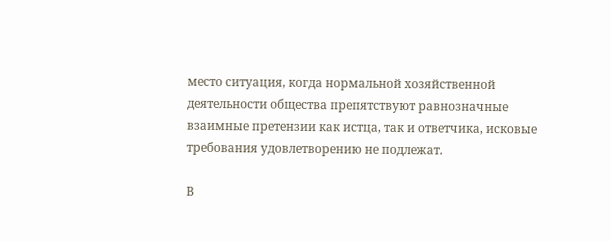место ситуация, когда нормальной хозяйственной деятельности общества препятствуют равнозначные взаимные претензии как истца, так и ответчика, исковые требования удовлетворению не подлежат.

В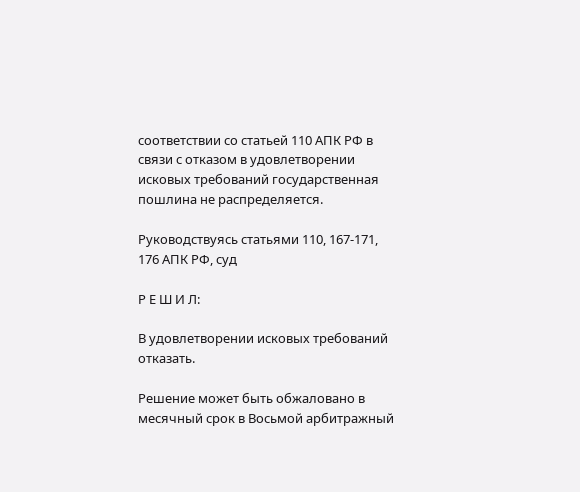соответствии со статьей 110 АПК РФ в связи с отказом в удовлетворении исковых требований государственная пошлина не распределяется.

Руководствуясь статьями 110, 167-171, 176 АПК РФ, суд

Р Е Ш И Л:

В удовлетворении исковых требований отказать.

Решение может быть обжаловано в месячный срок в Восьмой арбитражный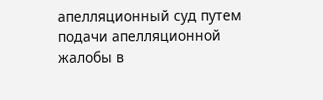апелляционный суд путем подачи апелляционной жалобы в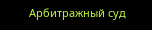Арбитражный суд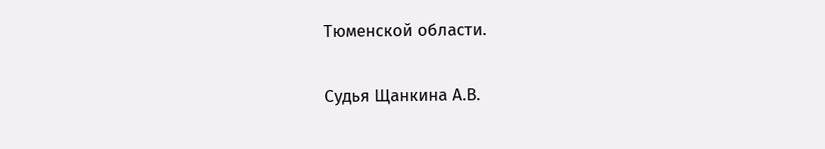Тюменской области.

Судья Щанкина А.В.